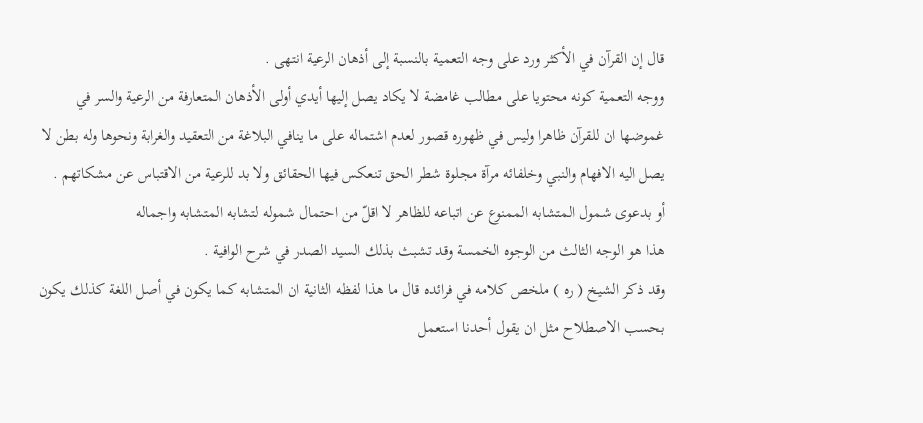قال إن القرآن في الأكثر ورد على وجه التعمية بالنسبة إلى أذهان الرعية انتهى .
ووجه التعمية كونه محتويا على مطالب غامضة لا يكاد يصل إليها أيدي أولى الأذهان المتعارفة من الرعية والسر في غموضها ان للقرآن ظاهرا وليس في ظهوره قصور لعدم اشتماله على ما ينافي البلاغة من التعقيد والغرابة ونحوها وله بطن لا يصل اليه الافهام والنبي وخلفائه مرآة مجلوة شطر الحق تنعكس فيها الحقائق ولا بد للرعية من الاقتباس عن مشكاتهم .
أو بدعوى شمول المتشابه الممنوع عن اتباعه للظاهر لا اقلّ من احتمال شموله لتشابه المتشابه واجماله
هذا هو الوجه الثالث من الوجوه الخمسة وقد تشبث بذلك السيد الصدر في شرح الوافية .
وقد ذكر الشيخ ( ره ) ملخص كلامه في فرائده قال ما هذا لفظه الثانية ان المتشابه كما يكون في أصل اللغة كذلك يكون بحسب الاصطلاح مثل ان يقول أحدنا استعمل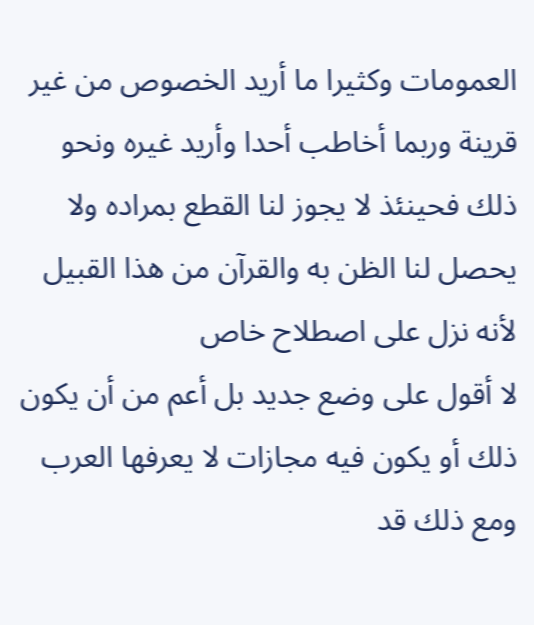العمومات وكثيرا ما أريد الخصوص من غير قرينة وربما أخاطب أحدا وأريد غيره ونحو ذلك فحينئذ لا يجوز لنا القطع بمراده ولا يحصل لنا الظن به والقرآن من هذا القبيل لأنه نزل على اصطلاح خاص
لا أقول على وضع جديد بل أعم من أن يكون ذلك أو يكون فيه مجازات لا يعرفها العرب ومع ذلك قد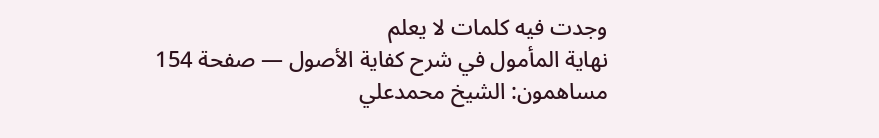وجدت فيه كلمات لا يعلم
نهاية المأمول في شرح كفاية الأصول — صفحة 154
مساهمون: الشيخ محمدعلي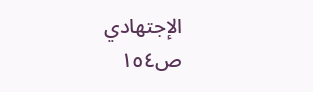الإجتهادي
ص١٥٤